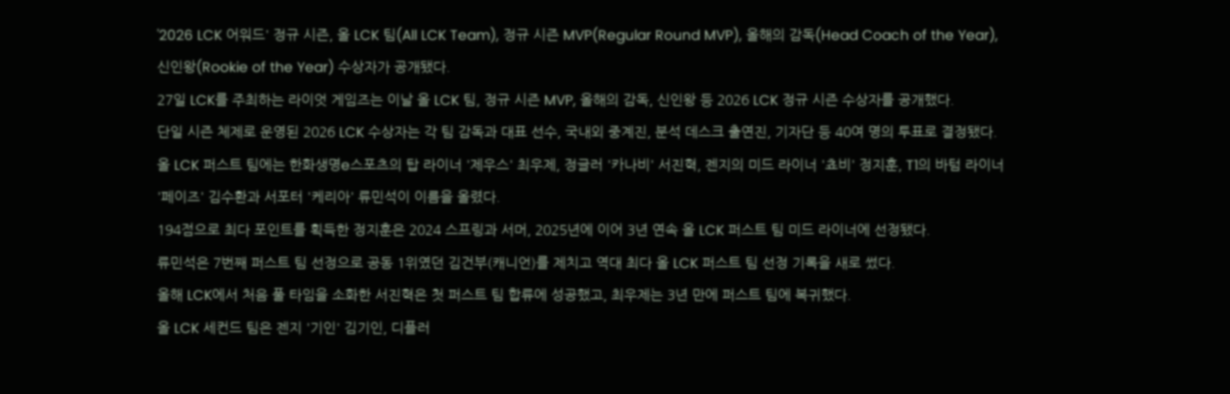'2026 LCK 어워드' 정규 시즌, 올 LCK 팀(All LCK Team), 정규 시즌 MVP(Regular Round MVP), 올해의 감독(Head Coach of the Year), 신인왕(Rookie of the Year) 수상자가 공개됐다.
27일 LCK를 주최하는 라이엇 게임즈는 이날 올 LCK 팀, 정규 시즌 MVP, 올해의 감독, 신인왕 등 2026 LCK 정규 시즌 수상자를 공개했다.
단일 시즌 체제로 운영된 2026 LCK 수상자는 각 팀 감독과 대표 선수, 국내외 중계진, 분석 데스크 출연진, 기자단 등 40여 명의 투표로 결정됐다.
올 LCK 퍼스트 팀에는 한화생명e스포츠의 탑 라이너 '제우스' 최우제, 정글러 '카나비' 서진혁, 젠지의 미드 라이너 '쵸비' 정지훈, T1의 바텀 라이너 '페이즈' 김수환과 서포터 '케리아' 류민석이 이름을 올렸다.
194점으로 최다 포인트를 획득한 정지훈은 2024 스프링과 서머, 2025년에 이어 3년 연속 올 LCK 퍼스트 팀 미드 라이너에 선정됐다.
류민석은 7번째 퍼스트 팀 선정으로 공동 1위였던 김건부(캐니언)를 제치고 역대 최다 올 LCK 퍼스트 팀 선정 기록을 새로 썼다.
올해 LCK에서 처음 풀 타임을 소화한 서진혁은 첫 퍼스트 팀 합류에 성공했고, 최우제는 3년 만에 퍼스트 팀에 복귀했다.
올 LCK 세컨드 팀은 젠지 '기인' 김기인, 디플러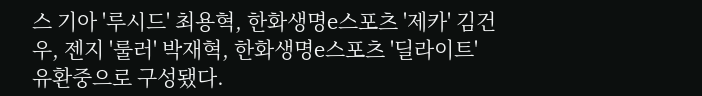스 기아 '루시드' 최용혁, 한화생명e스포츠 '제카' 김건우, 젠지 '룰러' 박재혁, 한화생명e스포츠 '딜라이트' 유환중으로 구성됐다.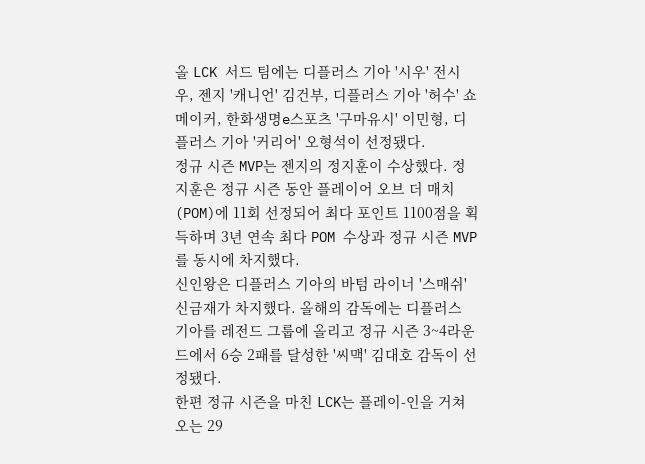올 LCK 서드 팀에는 디플러스 기아 '시우' 전시우, 젠지 '캐니언' 김건부, 디플러스 기아 '허수' 쇼메이커, 한화생명e스포츠 '구마유시' 이민형, 디플러스 기아 '커리어' 오형석이 선정됐다.
정규 시즌 MVP는 젠지의 정지훈이 수상했다. 정지훈은 정규 시즌 동안 플레이어 오브 더 매치(POM)에 11회 선정되어 최다 포인트 1100점을 획득하며 3년 연속 최다 POM 수상과 정규 시즌 MVP를 동시에 차지했다.
신인왕은 디플러스 기아의 바텀 라이너 '스매쉬' 신금재가 차지했다. 올해의 감독에는 디플러스 기아를 레전드 그룹에 올리고 정규 시즌 3~4라운드에서 6승 2패를 달성한 '씨맥' 김대호 감독이 선정됐다.
한편 정규 시즌을 마친 LCK는 플레이-인을 거쳐 오는 29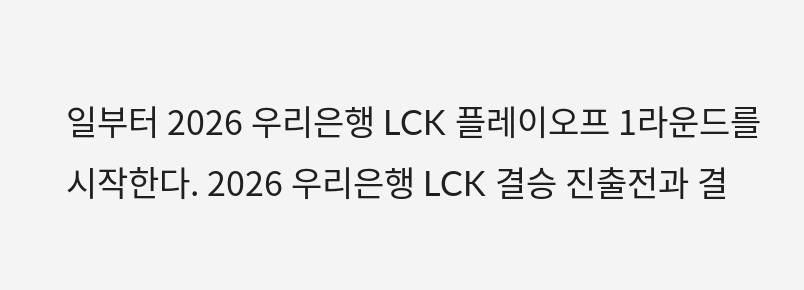일부터 2026 우리은행 LCK 플레이오프 1라운드를 시작한다. 2026 우리은행 LCK 결승 진출전과 결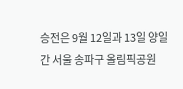승전은 9월 12일과 13일 양일간 서울 송파구 올림픽공원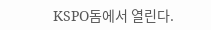KSPO돔에서 열린다.